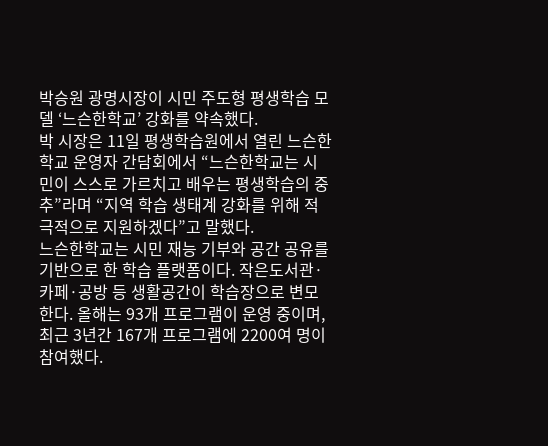박승원 광명시장이 시민 주도형 평생학습 모델 ‘느슨한학교’ 강화를 약속했다.
박 시장은 11일 평생학습원에서 열린 느슨한학교 운영자 간담회에서 “느슨한학교는 시민이 스스로 가르치고 배우는 평생학습의 중추”라며 “지역 학습 생태계 강화를 위해 적극적으로 지원하겠다”고 말했다.
느슨한학교는 시민 재능 기부와 공간 공유를 기반으로 한 학습 플랫폼이다. 작은도서관·카페·공방 등 생활공간이 학습장으로 변모한다. 올해는 93개 프로그램이 운영 중이며, 최근 3년간 167개 프로그램에 2200여 명이 참여했다.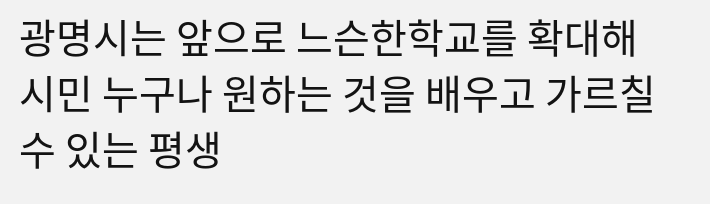광명시는 앞으로 느슨한학교를 확대해 시민 누구나 원하는 것을 배우고 가르칠 수 있는 평생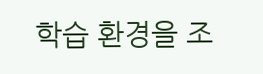학습 환경을 조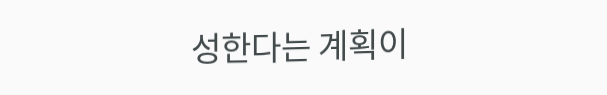성한다는 계획이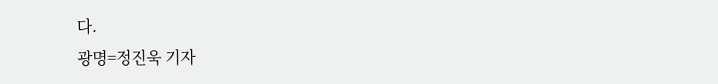다.
광명=정진욱 기자